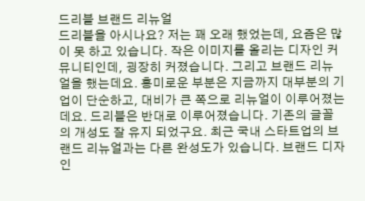드리블 브랜드 리뉴얼
드리블을 아시나요? 저는 꽤 오래 했었는데, 요즘은 많이 못 하고 있습니다. 작은 이미지를 올리는 디자인 커뮤니티인데, 굉장히 커졌습니다. 그리고 브랜드 리뉴얼을 했는데요. 흥미로운 부분은 지금까지 대부분의 기업이 단순하고, 대비가 큰 쪽으로 리뉴얼이 이루어졌는데요. 드리블은 반대로 이루어졌습니다. 기존의 글꼴의 개성도 잘 유지 되었구요. 최근 국내 스타트업의 브랜드 리뉴얼과는 다른 완성도가 있습니다. 브랜드 디자인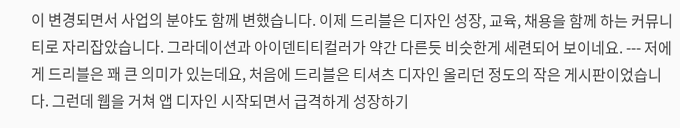이 변경되면서 사업의 분야도 함께 변했습니다. 이제 드리블은 디자인 성장, 교육, 채용을 함께 하는 커뮤니티로 자리잡았습니다. 그라데이션과 아이덴티티컬러가 약간 다른듯 비슷한게 세련되어 보이네요. --- 저에게 드리블은 꽤 큰 의미가 있는데요, 처음에 드리블은 티셔츠 디자인 올리던 정도의 작은 게시판이었습니다. 그런데 웹을 거쳐 앱 디자인 시작되면서 급격하게 성장하기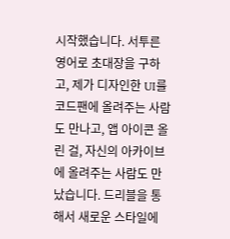시작했습니다. 서투른 영어로 초대장을 구하고, 제가 디자인한 UI를 코드팬에 올려주는 사람도 만나고, 앱 아이콘 올린 걸, 자신의 아카이브에 올려주는 사람도 만났습니다. 드리블을 통해서 새로운 스타일에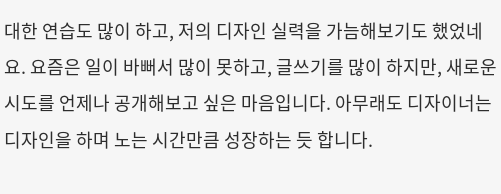대한 연습도 많이 하고, 저의 디자인 실력을 가늠해보기도 했었네요. 요즘은 일이 바뻐서 많이 못하고, 글쓰기를 많이 하지만, 새로운 시도를 언제나 공개해보고 싶은 마음입니다. 아무래도 디자이너는 디자인을 하며 노는 시간만큼 성장하는 듯 합니다.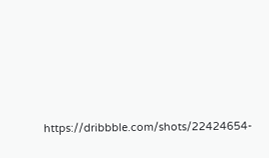https://dribbble.com/shots/22424654-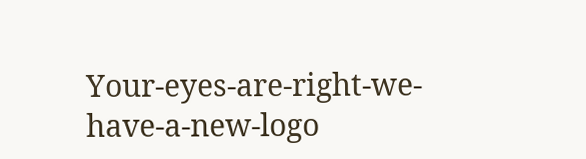Your-eyes-are-right-we-have-a-new-logo